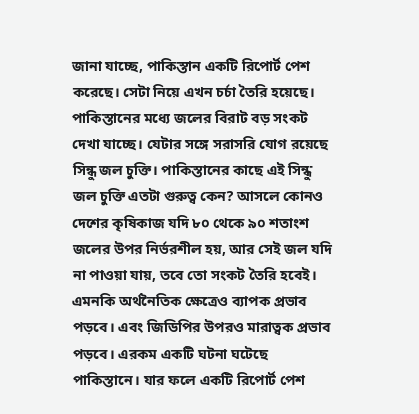জানা যাচ্ছে, পাকিস্তান একটি রিপোর্ট পেশ করেছে। সেটা নিয়ে এখন চর্চা তৈরি হয়েছে। পাকিস্তানের মধ্যে জলের বিরাট বড় সংকট দেখা যাচ্ছে। যেটার সঙ্গে সরাসরি যোগ রয়েছে সিন্ধু জল চুক্তি। পাকিস্তানের কাছে এই সিন্ধু জল চুক্তি এতটা গুরুত্ব কেন? আসলে কোনও দেশের কৃষিকাজ যদি ৮০ থেকে ৯০ শতাংশ জলের উপর নির্ভরশীল হয়, আর সেই জল যদি না পাওয়া যায়, তবে তো সংকট তৈরি হবেই। এমনকি অর্থনৈতিক ক্ষেত্রেও ব্যাপক প্রভাব পড়বে। এবং জিডিপির উপরও মারাত্বক প্রভাব পড়বে। এরকম একটি ঘটনা ঘটেছে পাকিস্তানে। যার ফলে একটি রিপোর্ট পেশ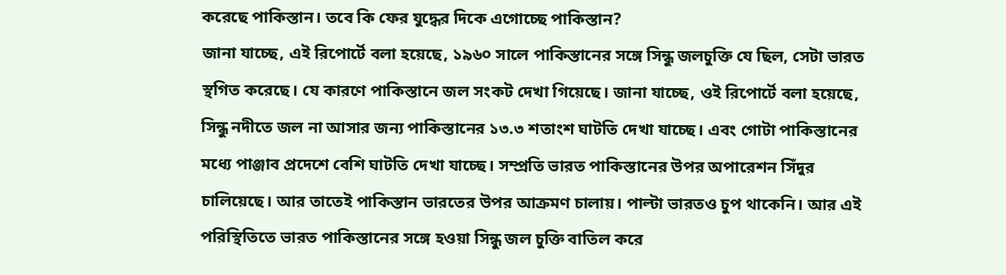করেছে পাকিস্তান। তবে কি ফের যুদ্ধের দিকে এগোচ্ছে পাকিস্তান?
জানা যাচ্ছে, এই রিপোর্টে বলা হয়েছে, ১৯৬০ সালে পাকিস্তানের সঙ্গে সিন্ধু জলচুক্তি যে ছিল, সেটা ভারত স্থগিত করেছে। যে কারণে পাকিস্তানে জল সংকট দেখা গিয়েছে। জানা যাচ্ছে, ওই রিপোর্টে বলা হয়েছে, সিন্ধু নদীতে জল না আসার জন্য পাকিস্তানের ১৩.৩ শতাংশ ঘাটতি দেখা যাচ্ছে। এবং গোটা পাকিস্তানের মধ্যে পাঞ্জাব প্রদেশে বেশি ঘাটতি দেখা যাচ্ছে। সম্প্রতি ভারত পাকিস্তানের উপর অপারেশন সিঁদুর চালিয়েছে। আর তাতেই পাকিস্তান ভারতের উপর আক্রমণ চালায়। পাল্টা ভারতও চুপ থাকেনি। আর এই পরিস্থিতিতে ভারত পাকিস্তানের সঙ্গে হওয়া সিন্ধু জল চুক্তি বাতিল করে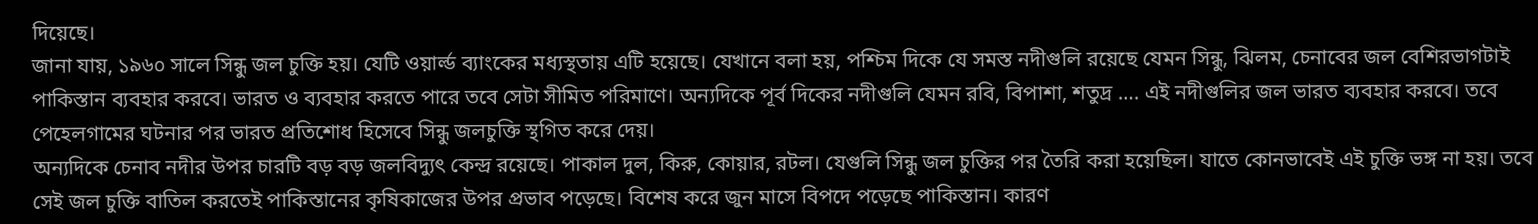দিয়েছে।
জানা যায়, ১৯৬০ সালে সিন্ধু জল চুক্তি হয়। যেটি ওয়ার্ল্ড ব্যাংকের মধ্যস্থতায় এটি হয়েছে। যেখানে বলা হয়, পশ্চিম দিকে যে সমস্ত নদীগুলি রয়েছে যেমন সিন্ধু, ঝিলম, চেনাবের জল বেশিরভাগটাই পাকিস্তান ব্যবহার করবে। ভারত ও ব্যবহার করতে পারে তবে সেটা সীমিত পরিমাণে। অন্যদিকে পূর্ব দিকের নদীগুলি যেমন রবি, বিপাশা, শতুদ্র …. এই নদীগুলির জল ভারত ব্যবহার করবে। তবে পেহেলগামের ঘটনার পর ভারত প্রতিশোধ হিসেবে সিন্ধু জলচুক্তি স্থগিত করে দেয়।
অন্যদিকে চেনাব নদীর উপর চারটি বড় বড় জলবিদ্যুৎ কেন্দ্র রয়েছে। পাকাল দুল, কিরু, কোয়ার, রটল। যেগুলি সিন্ধু জল চুক্তির পর তৈরি করা হয়েছিল। যাতে কোনভাবেই এই চুক্তি ভঙ্গ না হয়। তবে সেই জল চুক্তি বাতিল করতেই পাকিস্তানের কৃষিকাজের উপর প্রভাব পড়েছে। বিশেষ করে জুন মাসে বিপদে পড়েছে পাকিস্তান। কারণ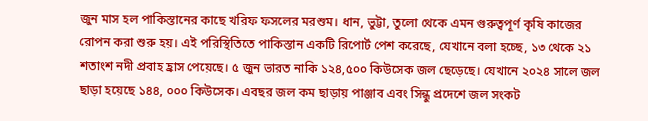জুন মাস হল পাকিস্তানের কাছে খরিফ ফসলের মরশুম। ধান, ভুট্টা, তুলো থেকে এমন গুরুত্বপূর্ণ কৃষি কাজের রোপন করা শুরু হয়। এই পরিস্থিতিতে পাকিস্তান একটি রিপোর্ট পেশ করেছে, যেখানে বলা হচ্ছে, ১৩ থেকে ২১ শতাংশ নদী প্রবাহ হ্রাস পেয়েছে। ৫ জুন ভারত নাকি ১২৪,৫০০ কিউসেক জল ছেড়েছে। যেখানে ২০২৪ সালে জল ছাড়া হয়েছে ১৪৪, ০০০ কিউসেক। এবছর জল কম ছাড়ায় পাঞ্জাব এবং সিন্ধু প্রদেশে জল সংকট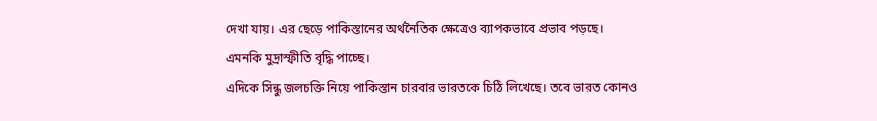দেখা যায়। এর ছেড়ে পাকিস্তানের অর্থনৈতিক ক্ষেত্রেও ব্যাপকভাবে প্রভাব পড়ছে। এমনকি মুদ্রাস্ফীতি বৃদ্ধি পাচ্ছে।
এদিকে সিন্ধু জলচক্তি নিয়ে পাকিস্তান চারবার ভারতকে চিঠি লিখেছে। তবে ভারত কোনও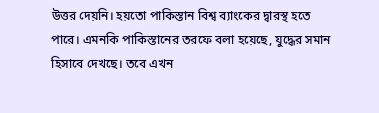উত্তর দেয়নি। হয়তো পাকিস্তান বিশ্ব ব্যাংকের দ্বারস্থ হতে পারে। এমনকি পাকিস্তানের তরফে বলা হয়েছে, যুদ্ধের সমান হিসাবে দেখছে। তবে এখন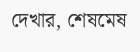দেখার, শেষমেষ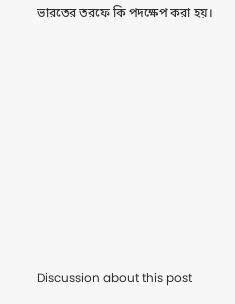ভারতের তরফে কি পদক্ষেপ করা হয়।












Discussion about this post